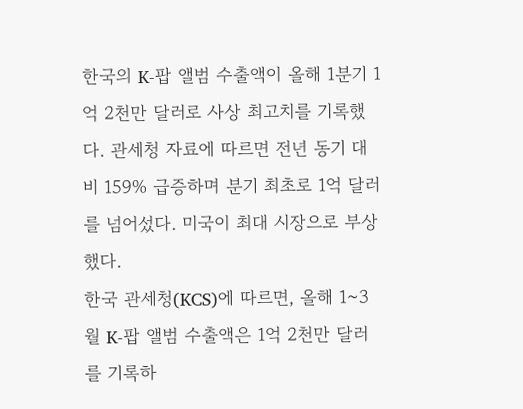한국의 K-팝 앨범 수출액이 올해 1분기 1억 2천만 달러로 사상 최고치를 기록했다. 관세청 자료에 따르면 전년 동기 대비 159% 급증하며 분기 최초로 1억 달러를 넘어섰다. 미국이 최대 시장으로 부상했다.
한국 관세청(KCS)에 따르면, 올해 1~3월 K-팝 앨범 수출액은 1억 2천만 달러를 기록하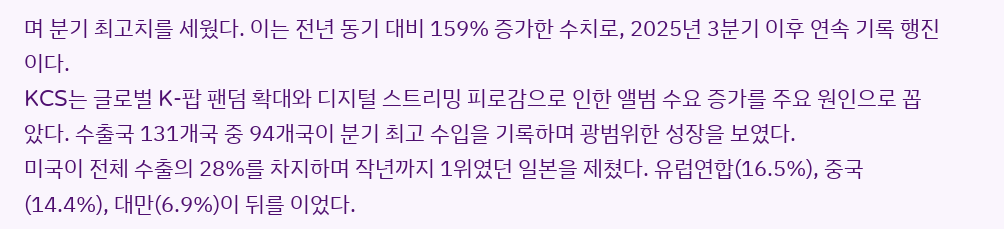며 분기 최고치를 세웠다. 이는 전년 동기 대비 159% 증가한 수치로, 2025년 3분기 이후 연속 기록 행진이다.
KCS는 글로벌 K-팝 팬덤 확대와 디지털 스트리밍 피로감으로 인한 앨범 수요 증가를 주요 원인으로 꼽았다. 수출국 131개국 중 94개국이 분기 최고 수입을 기록하며 광범위한 성장을 보였다.
미국이 전체 수출의 28%를 차지하며 작년까지 1위였던 일본을 제쳤다. 유럽연합(16.5%), 중국(14.4%), 대만(6.9%)이 뒤를 이었다.